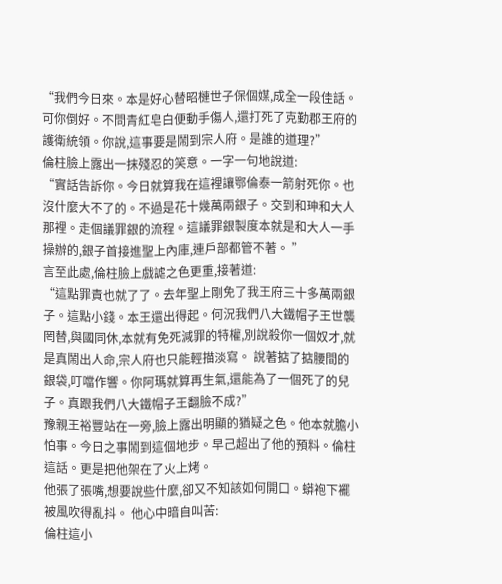“我們今日來。本是好心替昭槤世子保個媒,成全一段佳話。可你倒好。不問青紅皂白便動手傷人,還打死了克勤郡王府的護衛統領。你說,這事要是鬧到宗人府。是誰的道理?”
倫柱臉上露出一抹殘忍的笑意。一字一句地說道:
“實話告訴你。今日就算我在這裡讓鄂倫泰一箭射死你。也沒什麼大不了的。不過是花十幾萬兩銀子。交到和珅和大人那裡。走個議罪銀的流程。這議罪銀製度本就是和大人一手操辦的,銀子首接進聖上內庫,連戶部都管不著。 ”
言至此處,倫柱臉上戲謔之色更重,接著道:
“這點罪責也就了了。去年聖上剛免了我王府三十多萬兩銀子。這點小錢。本王還出得起。何況我們八大鐵帽子王世襲罔替,與國同休,本就有免死減罪的特權,別說殺你一個奴才,就是真鬧出人命,宗人府也只能輕描淡寫。 說著掂了掂腰間的銀袋,叮噹作響。你阿瑪就算再生氣,還能為了一個死了的兒子。真跟我們八大鐵帽子王翻臉不成?”
豫親王裕豐站在一旁,臉上露出明顯的猶疑之色。他本就膽小怕事。今日之事鬧到這個地步。早己超出了他的預料。倫柱這話。更是把他架在了火上烤。
他張了張嘴,想要說些什麼,卻又不知該如何開口。蟒袍下襬被風吹得亂抖。 他心中暗自叫苦:
倫柱這小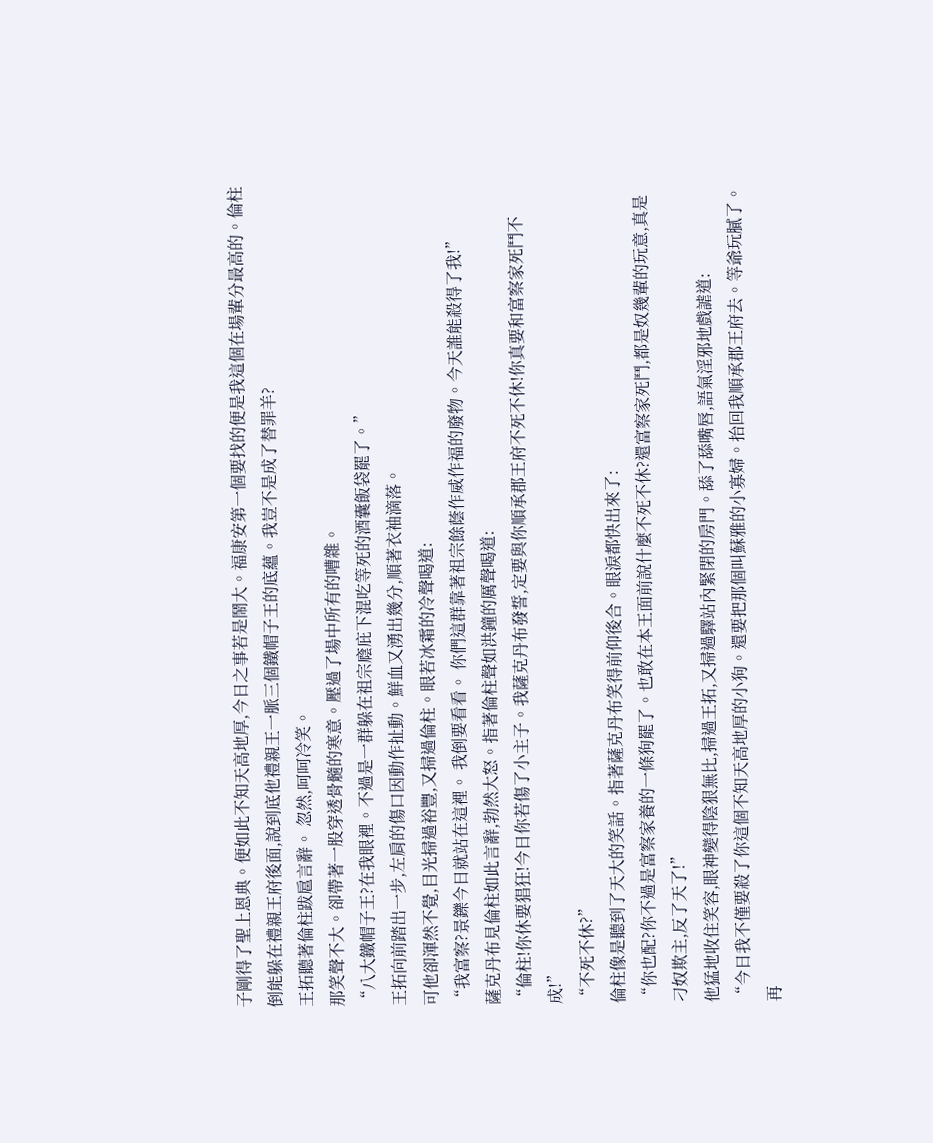子剛得了聖上恩典。便如此不知天高地厚,今日之事若是鬧大。福康安第一個要找的便是我這個在場輩分最高的。倫柱倒能躲在禮親王府後面,說到底他禮親王一脈三個鐵帽子王的底蘊。我豈不是成了替罪羊?
王拓聽著倫柱跋扈言辭。 忽然,呵呵冷笑。
那笑聲不大。卻帶著一股穿透骨髓的寒意。壓過了場中所有的嘈雜。
“八大鐵帽子王?在我眼裡。不過是一群躲在祖宗廕庇下混吃等死的酒囊飯袋罷了。”
王拓向前踏出一步,左肩的傷口因動作扯動。鮮血又湧出幾分,順著衣袖滴落。
可他卻渾然不覺,目光掃過裕豐,又掃過倫柱。眼若冰霜的冷聲喝道:
“我富察?景鑠今日就站在這裡。 我倒要看看。 你們這群靠著祖宗餘蔭作威作福的廢物。今天誰能殺得了我!”
薩克丹布見倫柱如此言辭,勃然大怒。指著倫柱聲如洪鐘的厲聲喝道:
“倫柱!你休要猖狂!今日你若傷了小主子。我薩克丹布發誓,定要與你順承郡王府不死不休!你真要和富察家死鬥不成!”
“不死不休?”
倫柱像是聽到了天大的笑話。指著薩克丹布笑得前仰後合。眼淚都快出來了:
“你也配?你不過是富察家養的一條狗罷了。也敢在本王面前說什麼不死不休?還富察家死鬥,都是奴幾輩的玩意,真是刁奴欺主,反了天了!”
他猛地收住笑容,眼神變得陰狠無比,掃過王拓,又掃過驛站內緊閉的房門。舔了舔嘴唇,語氣淫邪地戲謔道:
“今日我不僅要殺了你這個不知天高地厚的小狗。還要把那個叫蘇雅的小寡婦。抬回我順承郡王府去。等爺玩膩了。再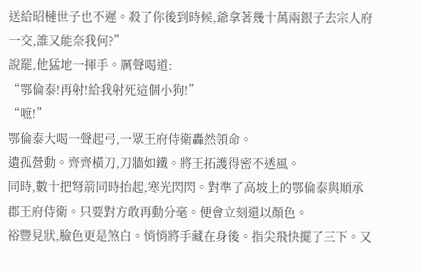送給昭槤世子也不遲。殺了你後到時候,爺拿著幾十萬兩銀子去宗人府一交,誰又能奈我何?”
說罷,他猛地一揮手。厲聲喝道:
“鄂倫泰!再射!給我射死這個小狗!”
“嗻!”
鄂倫泰大喝一聲起弓,一眾王府侍衛轟然領命。
遺孤營動。齊齊橫刀,刀牆如鐵。將王拓護得密不透風。
同時,數十把弩箭同時抬起,寒光閃閃。對準了高坡上的鄂倫泰與順承郡王府侍衛。只要對方敢再動分毫。便會立刻還以顏色。
裕豐見狀,臉色更是煞白。悄悄將手藏在身後。指尖飛快擺了三下。又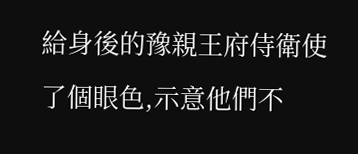給身後的豫親王府侍衛使了個眼色,示意他們不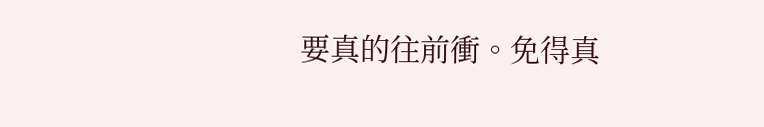要真的往前衝。免得真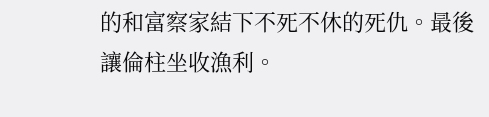的和富察家結下不死不休的死仇。最後讓倫柱坐收漁利。